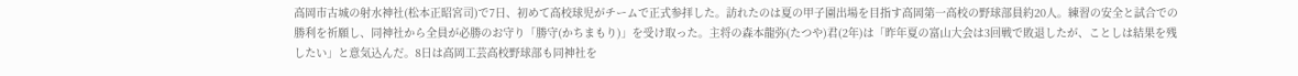高岡市古城の射水神社(松本正昭宮司)で7日、初めて高校球児がチームで正式参拝した。訪れたのは夏の甲子園出場を目指す高岡第一高校の野球部員約20人。練習の安全と試合での勝利を祈願し、同神社から全員が必勝のお守り「勝守(かちまもり)」を受け取った。主将の森本龍弥(たつや)君(2年)は「昨年夏の富山大会は3回戦で敗退したが、ことしは結果を残したい」と意気込んだ。8日は高岡工芸高校野球部も同神社を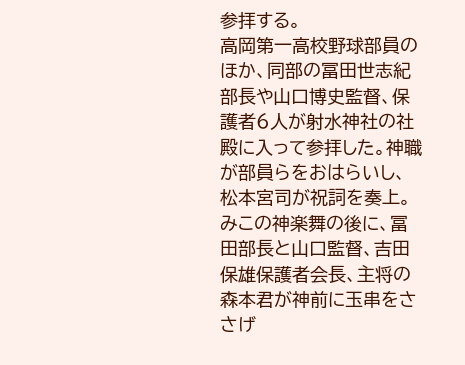参拝する。
高岡第一高校野球部員のほか、同部の冨田世志紀部長や山口博史監督、保護者6人が射水神社の社殿に入って参拝した。神職が部員らをおはらいし、松本宮司が祝詞を奏上。みこの神楽舞の後に、冨田部長と山口監督、吉田保雄保護者会長、主将の森本君が神前に玉串をささげ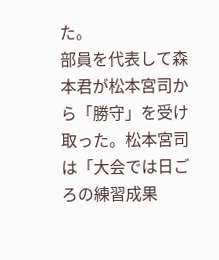た。
部員を代表して森本君が松本宮司から「勝守」を受け取った。松本宮司は「大会では日ごろの練習成果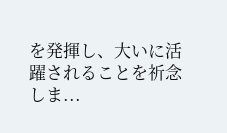を発揮し、大いに活躍されることを祈念しま...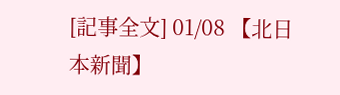[記事全文] 01/08 【北日本新聞】